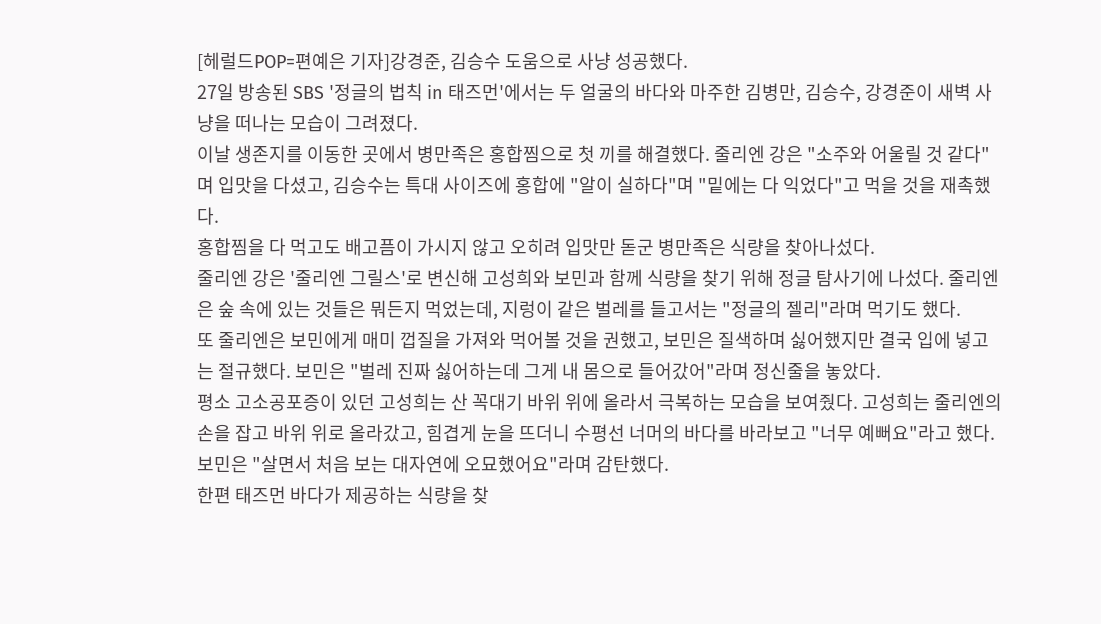[헤럴드POP=편예은 기자]강경준, 김승수 도움으로 사냥 성공했다.
27일 방송된 SBS '정글의 법칙 in 태즈먼'에서는 두 얼굴의 바다와 마주한 김병만, 김승수, 강경준이 새벽 사냥을 떠나는 모습이 그려졌다.
이날 생존지를 이동한 곳에서 병만족은 홍합찜으로 첫 끼를 해결했다. 줄리엔 강은 "소주와 어울릴 것 같다"며 입맛을 다셨고, 김승수는 특대 사이즈에 홍합에 "알이 실하다"며 "밑에는 다 익었다"고 먹을 것을 재촉했다.
홍합찜을 다 먹고도 배고픔이 가시지 않고 오히려 입맛만 돋군 병만족은 식량을 찾아나섰다.
줄리엔 강은 '줄리엔 그릴스'로 변신해 고성희와 보민과 함께 식량을 찾기 위해 정글 탐사기에 나섰다. 줄리엔은 숲 속에 있는 것들은 뭐든지 먹었는데, 지렁이 같은 벌레를 들고서는 "정글의 젤리"라며 먹기도 했다.
또 줄리엔은 보민에게 매미 껍질을 가져와 먹어볼 것을 권했고, 보민은 질색하며 싫어했지만 결국 입에 넣고는 절규했다. 보민은 "벌레 진짜 싫어하는데 그게 내 몸으로 들어갔어"라며 정신줄을 놓았다.
평소 고소공포증이 있던 고성희는 산 꼭대기 바위 위에 올라서 극복하는 모습을 보여줬다. 고성희는 줄리엔의 손을 잡고 바위 위로 올라갔고, 힘겹게 눈을 뜨더니 수평선 너머의 바다를 바라보고 "너무 예뻐요"라고 했다.
보민은 "살면서 처음 보는 대자연에 오묘했어요"라며 감탄했다.
한편 태즈먼 바다가 제공하는 식량을 찾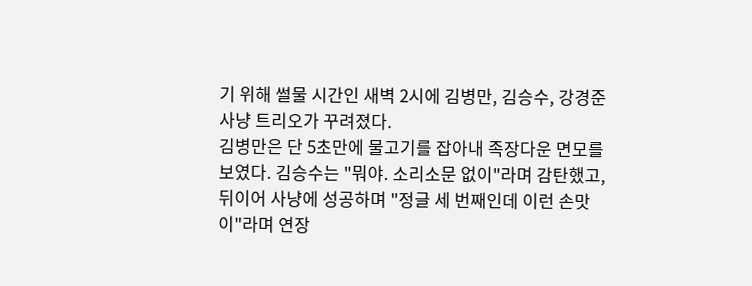기 위해 썰물 시간인 새벽 2시에 김병만, 김승수, 강경준 사냥 트리오가 꾸려졌다.
김병만은 단 5초만에 물고기를 잡아내 족장다운 면모를 보였다. 김승수는 "뭐야. 소리소문 없이"라며 감탄했고, 뒤이어 사냥에 성공하며 "정글 세 번째인데 이런 손맛이"라며 연장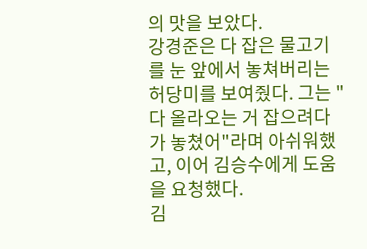의 맛을 보았다.
강경준은 다 잡은 물고기를 눈 앞에서 놓쳐버리는 허당미를 보여줬다. 그는 "다 올라오는 거 잡으려다가 놓쳤어"라며 아쉬워했고, 이어 김승수에게 도움을 요청했다.
김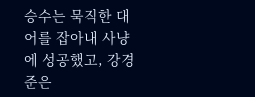승수는 묵직한 대어를 잡아내 사냥에 성공했고, 강경준은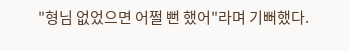"형님 없었으면 어쩔 뻔 했어"라며 기뻐했다.